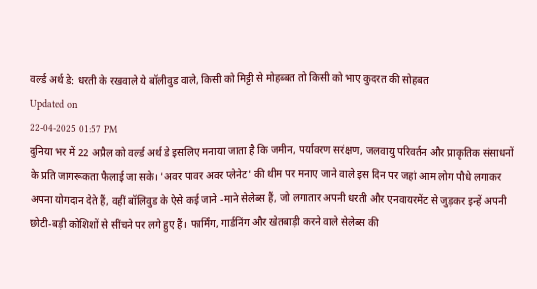वर्ल्ड अर्थ डे: धरती के रखवाले ये बॉलीवुड वाले, किसी को मिट्टी से मोहब्बत तो किसी को भाए कुदरत की सोहबत
Updated on
22-04-2025 01:57 PM
दुनिया भर में 22 अप्रैल को वर्ल्ड अर्थ डे इसलिए मनाया जाता है कि जमीन, पर्यावरण सरंक्षण, जलवायु परिवर्तन और प्राकृतिक संसाधनों के प्रति जागरूकता फैलाई जा सके। 'अवर पावर अवर प्लेनेट' की थीम पर मनाए जाने वाले इस दिन पर जहां आम लोग पौधे लगाकर अपना योगदान देते हैं, वहीं बॉलिवुड के ऐसे कई जाने -माने सेलेब्स हैं, जो लगातार अपनी धरती और एनवायरमेंट से जुड़कर इन्हें अपनी छोटी-बड़ी कोशिशों से सींचने पर लगे हुए हैं। फार्मिंग, गार्डनिंग और खेतबाड़ी करने वाले सेलेब्स की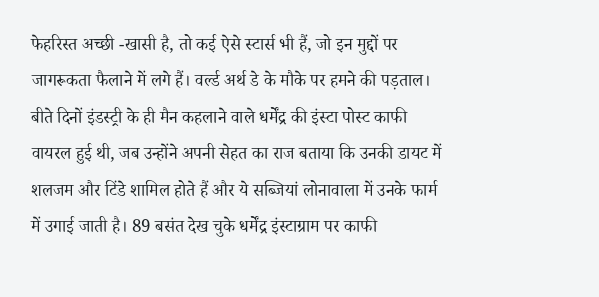फेहरिस्त अच्छी -खासी है, तो कई ऐसे स्टार्स भी हैं, जो इन मुद्दों पर जागरूकता फैलाने में लगे हैं। वर्ल्ड अर्थ डे के मौके पर हमने की पड़ताल।
बीते दिनों इंडस्ट्री के ही मैन कहलाने वाले धर्मेंद्र की इंस्टा पोस्ट काफी वायरल हुई थी, जब उन्होंने अपनी सेहत का राज बताया कि उनकी डायट में शलजम और टिंडे शामिल होते हैं और ये सब्जियां लोनावाला में उनके फार्म में उगाई जाती है। 89 बसंत देख चुके धर्मेंद्र इंस्टाग्राम पर काफी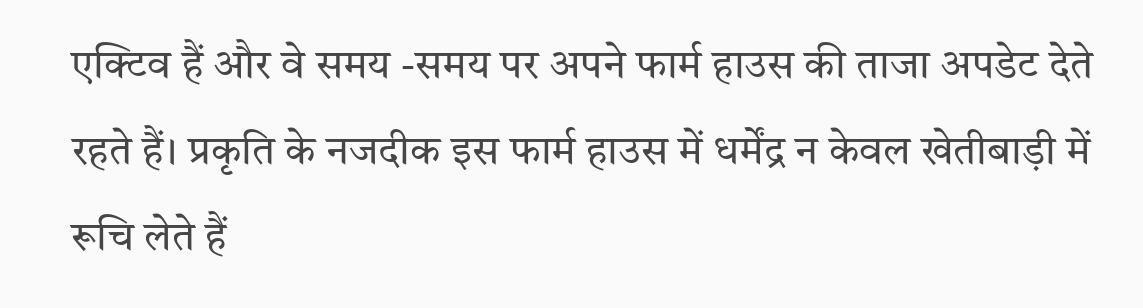एक्टिव हैं और वे समय -समय पर अपने फार्म हाउस की ताजा अपडेट देते रहते हैं। प्रकृति के नजदीक इस फार्म हाउस में धर्मेंद्र न केवल खेतीबाड़ी में रूचि लेते हैं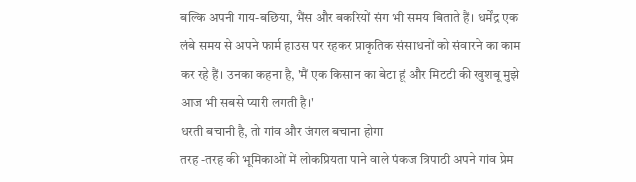बल्कि अपनी गाय-बछिया, भैंस और बकरियों संग भी समय बिताते हैं। धर्मेंद्र एक लंबे समय से अपने फार्म हाउस पर रहकर प्राकृतिक संसाधनों को संवारने का काम कर रहे हैं। उनका कहना है, 'मैं एक किसान का बेटा हूं और मिटटी की खुशबू मुझे आज भी सबसे प्यारी लगती है।'
धरती बचानी है, तो गांव और जंगल बचाना होगा
तरह -तरह की भूमिकाओं में लोकप्रियता पाने वाले पंकज त्रिपाठी अपने गांव प्रेम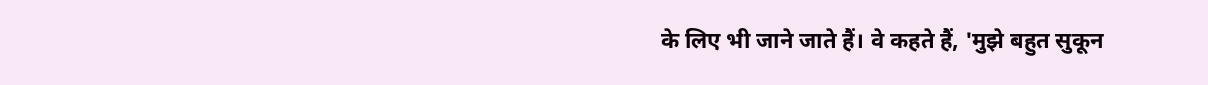के लिए भी जाने जाते हैं। वे कहते हैं, 'मुझे बहुत सुकून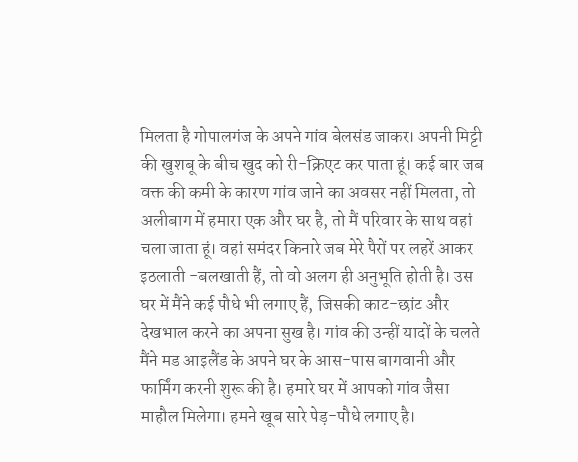मिलता है गोपालगंज के अपने गांव बेलसंड जाकर। अपनी मिट्टी की खुशबू के बीच खुद को री-क्रिएट कर पाता हूं। कई बार जब वक्त की कमी के कारण गांव जाने का अवसर नहीं मिलता, तो अलीबाग में हमारा एक और घर है, तो मैं परिवार के साथ वहां चला जाता हूं। वहां समंदर किनारे जब मेरे पैरों पर लहरें आकर इठलाती -बलखाती हैं, तो वो अलग ही अनुभूति होती है। उस घर में मैंने कई पौधे भी लगाए हैं, जिसकी काट-छांट और देखभाल करने का अपना सुख है। गांव की उन्हीं यादों के चलते मैंने मड आइलैंड के अपने घर के आस-पास बागवानी और फार्मिंग करनी शुरू की है। हमारे घर में आपको गांव जैसा माहौल मिलेगा। हमने खूब सारे पेड़-पौधे लगाए है।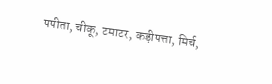पपीता, चीकू, टमाटर, कड़ीपत्ता, मिर्च,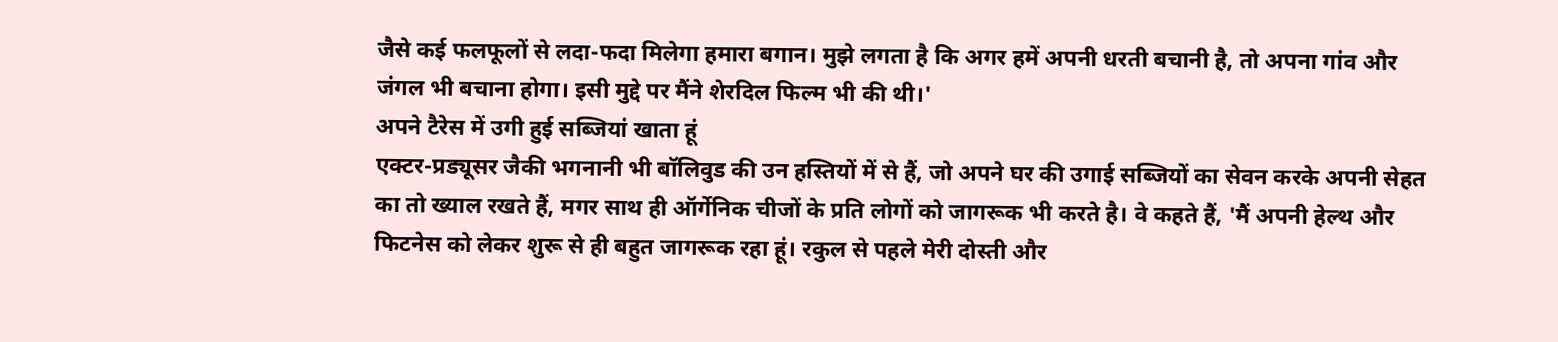जैसे कई फलफूलों से लदा-फदा मिलेगा हमारा बगान। मुझे लगता है कि अगर हमें अपनी धरती बचानी है, तो अपना गांव और जंगल भी बचाना होगा। इसी मुद्दे पर मैंने शेरदिल फिल्म भी की थी।'
अपने टैरेस में उगी हुई सब्जियां खाता हूं
एक्टर-प्रड्यूसर जैकी भगनानी भी बॉलिवुड की उन हस्तियों में से हैं, जो अपने घर की उगाई सब्जियों का सेवन करके अपनी सेहत का तो ख्याल रखते हैं, मगर साथ ही ऑर्गेनिक चीजों के प्रति लोगों को जागरूक भी करते है। वे कहते हैं, 'मैं अपनी हेल्थ और फिटनेस को लेकर शुरू से ही बहुत जागरूक रहा हूं। रकुल से पहले मेरी दोस्ती और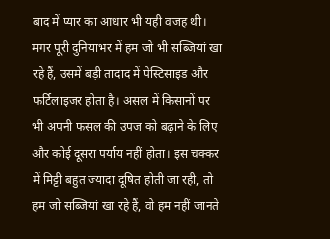बाद में प्यार का आधार भी यही वजह थी। मगर पूरी दुनियाभर में हम जो भी सब्जियां खा रहे हैं, उसमें बड़ी तादाद में पेस्टिसाइड और फर्टिलाइजर होता है। असल में किसानों पर भी अपनी फसल की उपज को बढ़ाने के लिए और कोई दूसरा पर्याय नहीं होता। इस चक्कर में मिट्टी बहुत ज्यादा दूषित होती जा रही, तो हम जो सब्जियां खा रहे हैं, वो हम नहीं जानते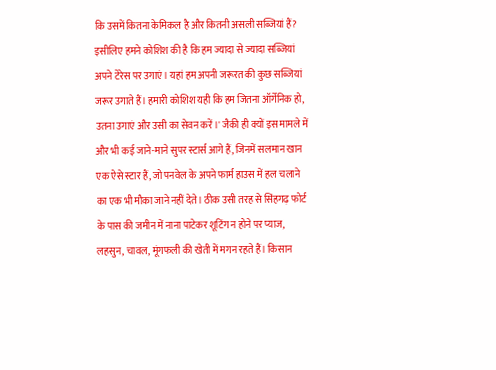कि उसमें कितना केमिकल है और कितनी असली सब्जियां हैं? इसीलिए हमने कोशिश की है कि हम ज्यादा से ज्यादा सब्जियां अपने टेरेस पर उगाएं। यहां हम अपनी जरूरत की कुछ सब्जियां जरूर उगाते हैं। हमारी कोशिश यही कि हम जितना ऑर्गेनिक हो, उतना उगाएं और उसी का सेवन करें।' जैकी ही क्यों इस मामले में और भी कई जाने-माने सुपर स्टार्स आगे हैं, जिनमें सलमान खान एक ऐसे स्टार हैं, जो पनवेल के अपने फार्म हाउस में हल चलाने का एक भी मौका जाने नहीं देते। ठीक उसी तरह से सिंहगढ़ फोर्ट के पास की जमीन में नाना पाटेकर शूटिंग न होने पर प्याज, लहसुन, चावल, मूंगफली की खेती में मगन रहते हैं। किसान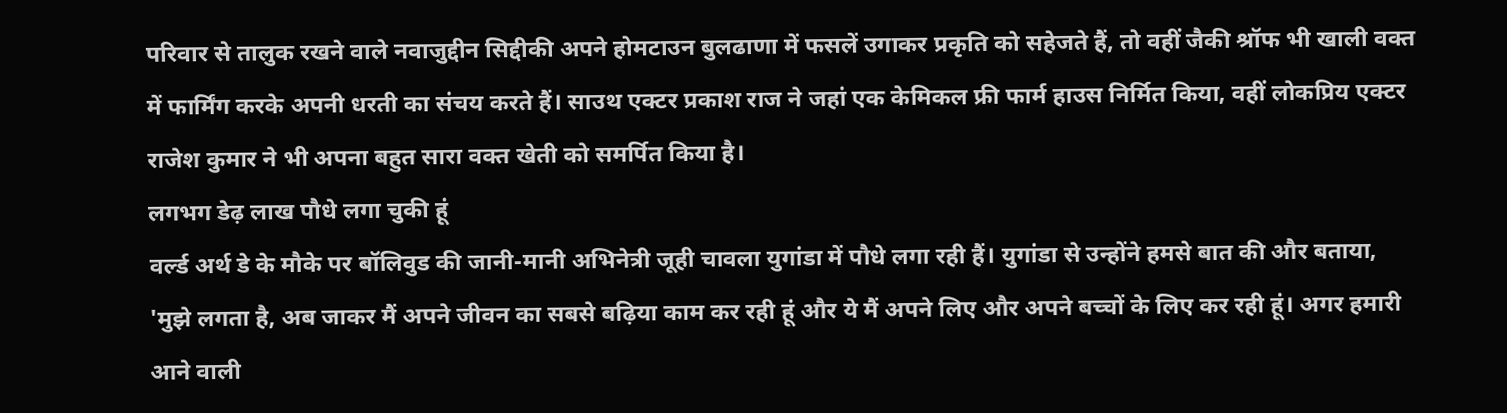परिवार से तालुक रखने वाले नवाजुद्दीन सिद्दीकी अपने होमटाउन बुलढाणा में फसलें उगाकर प्रकृति को सहेजते हैं, तो वहीं जैकी श्रॉफ भी खाली वक्त में फार्मिंग करके अपनी धरती का संचय करते हैं। साउथ एक्टर प्रकाश राज ने जहां एक केमिकल फ्री फार्म हाउस निर्मित किया, वहीं लोकप्रिय एक्टर राजेश कुमार ने भी अपना बहुत सारा वक्त खेती को समर्पित किया है।
लगभग डेढ़ लाख पौधे लगा चुकी हूं
वर्ल्ड अर्थ डे के मौके पर बॉलिवुड की जानी-मानी अभिनेत्री जूही चावला युगांडा में पौधे लगा रही हैं। युगांडा से उन्होंने हमसे बात की और बताया, 'मुझे लगता है, अब जाकर मैं अपने जीवन का सबसे बढ़िया काम कर रही हूं और ये मैं अपने लिए और अपने बच्चों के लिए कर रही हूं। अगर हमारी आने वाली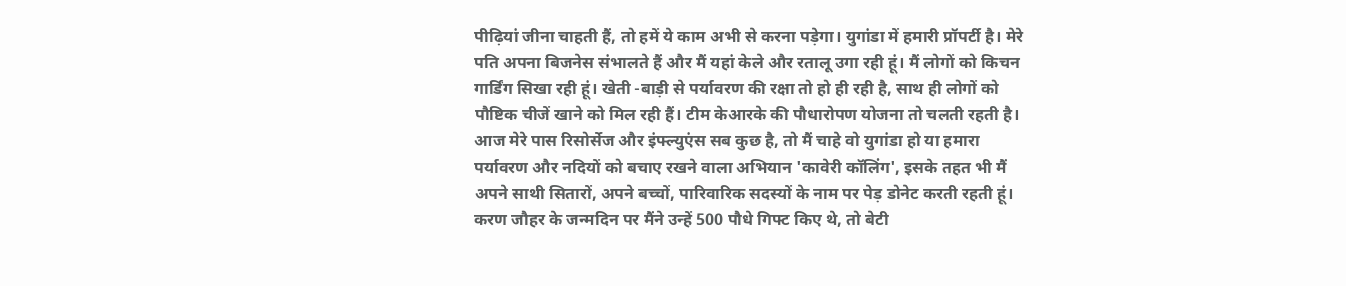पीढ़ियां जीना चाहती हैं, तो हमें ये काम अभी से करना पड़ेगा। युगांडा में हमारी प्रॉपर्टी है। मेरे पति अपना बिजनेस संभालते हैं और मैं यहां केले और रतालू उगा रही हूं। मैं लोगों को किचन गार्डिंग सिखा रही हूं। खेती -बाड़ी से पर्यावरण की रक्षा तो हो ही रही है, साथ ही लोगों को पौष्टिक चीजें खाने को मिल रही हैं। टीम केआरके की पौधारोपण योजना तो चलती रहती है। आज मेरे पास रिसोर्सेज और इंफ्ल्युएंस सब कुछ है, तो मैं चाहे वो युगांडा हो या हमारा पर्यावरण और नदियों को बचाए रखने वाला अभियान 'कावेरी कॉलिंग', इसके तहत भी मैं अपने साथी सितारों, अपने बच्चों, पारिवारिक सदस्यों के नाम पर पेड़ डोनेट करती रहती हूं। करण जौहर के जन्मदिन पर मैंने उन्हें 500 पौधे गिफ्ट किए थे, तो बेटी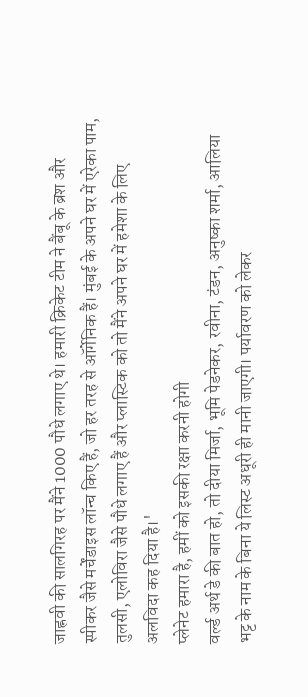जाह्नवी की सालगिरह पर मैंने 1000 पौधे लगाए थे। हमारी क्रिकेट टीम ने बैंबू के ब्रश और स्पीकर जैसे मर्चेंडाइस लॉन्च किए हैं, जो हर तरह से ऑर्गेनिक हैं। मुंबई के अपने घर में एरेका पाम, तुलसी, एलोविरा जैसे पौधे लगाए हैं और प्लास्टिक को तो मैंने अपने घर में हमेशा के लिए अलविदा कह दिया है।'
प्लेनेट हमारा है, हमीं को इसकी रक्षा करनी होगी
वर्ल्ड अर्थ डे की बात हो, तो दीया मिर्जा, भूमि पेडनेकर, रवीना, टंडन, अनुष्का शर्मा, आलिया भट्ट के नाम के बिना ये लिस्ट अधूरी ही मानी जाएगी। पर्यावरण को लेकर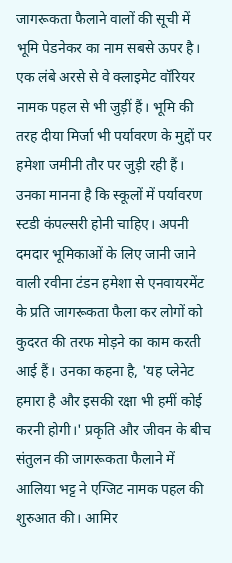जागरूकता फैलाने वालों की सूची में भूमि पेडनेकर का नाम सबसे ऊपर है। एक लंबे अरसे से वे क्लाइमेट वॉरियर नामक पहल से भी जुड़ीं हैं। भूमि की तरह दीया मिर्जा भी पर्यावरण के मुद्दों पर हमेशा जमीनी तौर पर जुड़ी रही हैं। उनका मानना है कि स्कूलों में पर्यावरण स्टडी कंपल्सरी होनी चाहिए। अपनी दमदार भूमिकाओं के लिए जानी जाने वाली रवीना टंडन हमेशा से एनवायरमेंट के प्रति जागरूकता फैला कर लोगों को कुदरत की तरफ मोड़ने का काम करती आई हैं। उनका कहना है, 'यह प्लेनेट हमारा है और इसकी रक्षा भी हमीं कोई करनी होगी।' प्रकृति और जीवन के बीच संतुलन की जागरूकता फैलाने में आलिया भट्ट ने एग्जिट नामक पहल की शुरुआत की। आमिर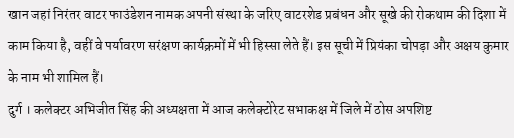खान जहां निरंतर वाटर फाउंडेशन नामक अपनी संस्था के जरिए वाटरशेड प्रबंधन और सूखे की रोकथाम की दिशा में काम किया है, वहीं वे पर्यावरण सरंक्षण कार्यक्रमों में भी हिस्सा लेते हैं। इस सूची में प्रियंका चोपड़ा और अक्षय कुमार के नाम भी शामिल हैं।
दुर्ग । कलेक्टर अभिजीत सिंह की अध्यक्षता में आज कलेक्टोरेट सभाकक्ष में जिले में ठोस अपशिष्ट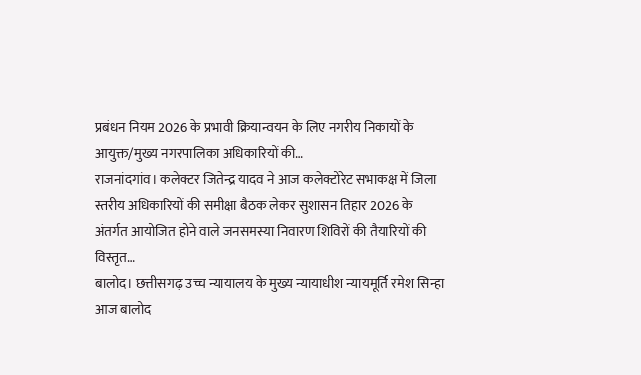प्रबंधन नियम 2026 के प्रभावी क्रियान्वयन के लिए नगरीय निकायों के आयुक्त/मुख्य नगरपालिका अधिकारियों की…
राजनांदगांव। कलेक्टर जितेन्द्र यादव ने आज कलेक्टोरेट सभाकक्ष में जिला स्तरीय अधिकारियों की समीक्षा बैठक लेकर सुशासन तिहार 2026 के अंतर्गत आयोजित होने वाले जनसमस्या निवारण शिविरों की तैयारियों की विस्तृत…
बालोद। छत्तीसगढ़ उच्च न्यायालय के मुख्य न्यायाधीश न्यायमूर्ति रमेश सिन्हा आज बालोद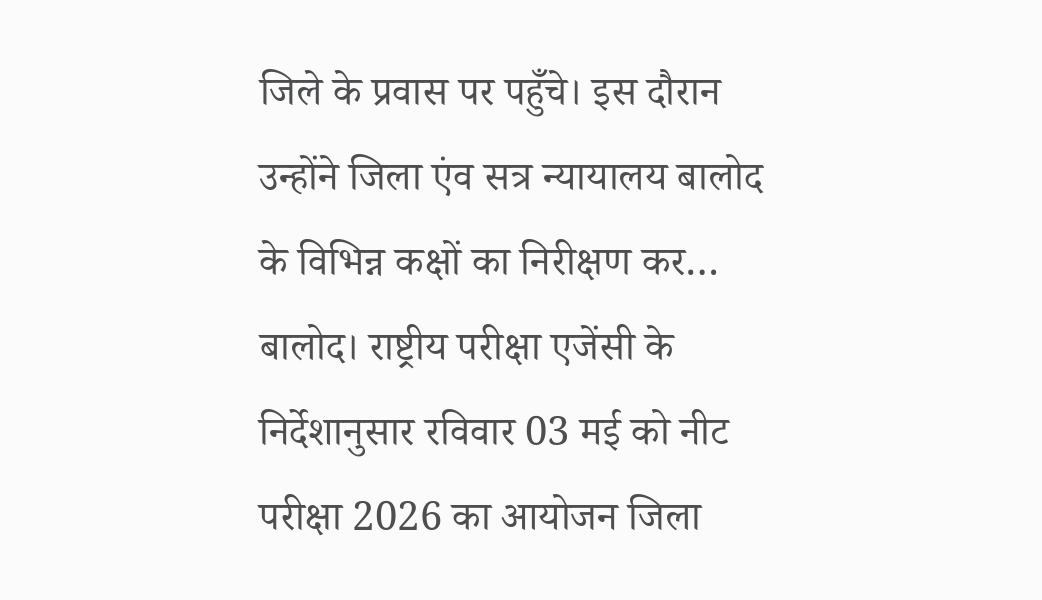जिले के प्रवास पर पहुँचे। इस दौरान उन्होंने जिला एंव सत्र न्यायालय बालोद के विभिन्न कक्षों का निरीक्षण कर…
बालोद। राष्ट्रीय परीक्षा एजेंसी के निर्देशानुसार रविवार 03 मई को नीट परीक्षा 2026 का आयोजन जिला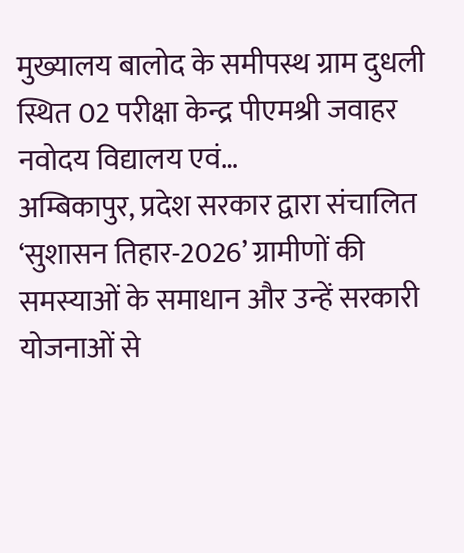मुख्यालय बालोद के समीपस्थ ग्राम दुधली स्थित 02 परीक्षा केन्द्र पीएमश्री जवाहर नवोदय विद्यालय एवं…
अम्बिकापुर, प्रदेश सरकार द्वारा संचालित ‘सुशासन तिहार-2026’ ग्रामीणों की समस्याओं के समाधान और उन्हें सरकारी योजनाओं से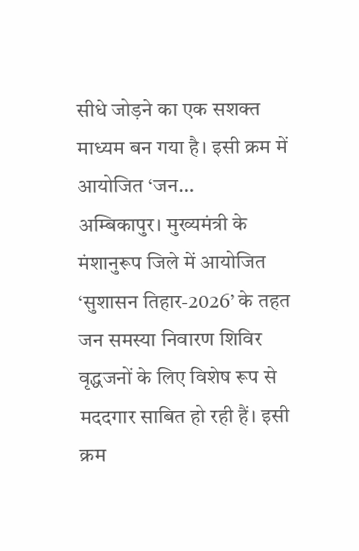सीधे जोड़ने का एक सशक्त माध्यम बन गया है। इसी क्रम में आयोजित ‘जन…
अम्बिकापुर। मुख्यमंत्री के मंशानुरूप जिले में आयोजित ‘सुशासन तिहार-2026’ के तहत जन समस्या निवारण शिविर वृद्धजनों के लिए विशेष रूप से मददगार साबित हो रही हैं। इसी क्रम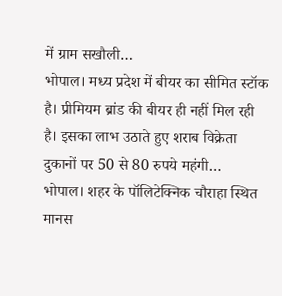में ग्राम सखौली…
भोपाल। मध्य प्रदेश में बीयर का सीमित स्टॉक है। प्रीमियम ब्रांड की बीयर ही नहीं मिल रही है। इसका लाभ उठाते हुए शराब विक्रेता दुकानों पर 50 से 80 रुपये महंगी…
भोपाल। शहर के पॉलिटेक्निक चौराहा स्थित मानस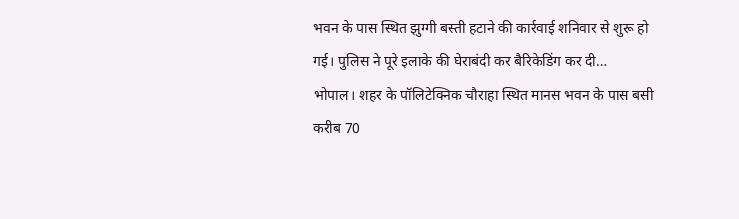भवन के पास स्थित झुग्गी बस्ती हटाने की कार्रवाई शनिवार से शुरू हो गई। पुलिस ने पूरे इलाके की घेराबंदी कर बैरिकेडिंग कर दी…
भोपाल। शहर के पॉलिटेक्निक चौराहा स्थित मानस भवन के पास बसी करीब 70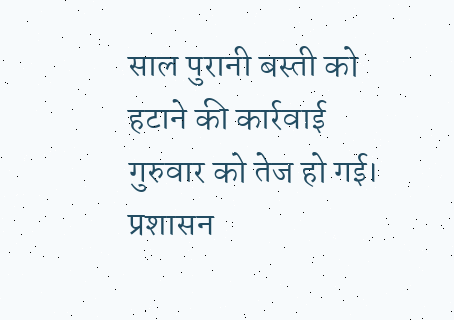साल पुरानी बस्ती को हटाने की कार्रवाई गुरुवार को तेज हो गई। प्रशासन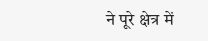ने पूरे क्षेत्र में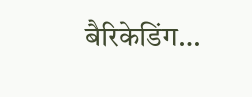बैरिकेडिंग…